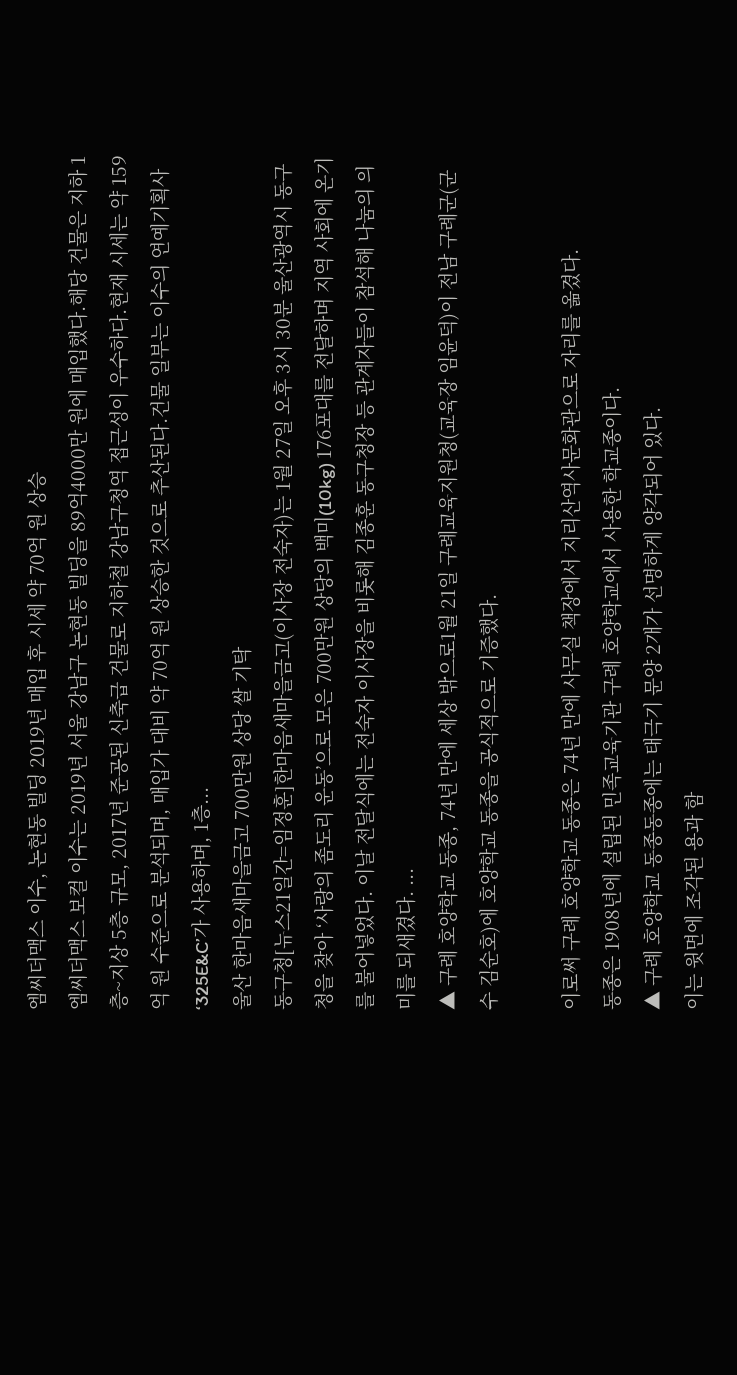엠씨더맥스 이수, 논현동 빌딩 2019년 매입 후 시세 약 70억 원 상승
엠씨더맥스 보컬 이수는 2019년 서울 강남구 논현동 빌딩을 89억4000만 원에 매입했다.해당 건물은 지하 1층~지상 5층 규모, 2017년 준공된 신축급 건물로 지하철 강남구청역 접근성이 우수하다.현재 시세는 약 159억 원 수준으로 분석되며, 매입가 대비 약 70억 원 상승한 것으로 추산된다.건물 일부는 이수의 연예기획사 ‘325E&C’가 사용하며, 1층...
울산 한마음새마을금고 700만원 상당 쌀 기탁
동구청[뉴스21일간=임정훈]한마음새마을금고(이사장 전숙자)는 1월 27일 오후 3시 30분 울산광역시 동구청을 찾아 ‘사랑의 좀도리 운동’으로 모은 700만원 상당의 백미(10kg) 176포대를 전달하며 지역 사회에 온기를 불어넣었다. 이날 전달식에는 전숙자 이사장을 비롯해 김종훈 동구청장 등 관계자들이 참석해 나눔의 의미를 되새겼다. ...
▲ 구례 호양학교 동종, 74년 만에 세상 밖으로1월 21일 구례교육지원청(교육장 임윤덕)이 전남 구례군(군수 김순호)에 호양학교 동종을 공식적으로 기증했다.

이로써 구례 호양학교 동종은 74년 만에 사무실 책장에서 지리산역사문화관으로 자리를 옮겼다.
동종은 1908년에 설립된 민족교육기관 구례 호양학교에서 사용한 학교종이다.
▲ 구례 호양학교 동종동종에는 태극기 문양 2개가 선명하게 양각되어 있다.
이는 윗면에 조각된 용과 함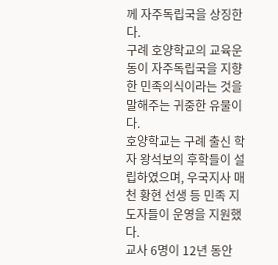께 자주독립국을 상징한다.
구례 호양학교의 교육운동이 자주독립국을 지향한 민족의식이라는 것을 말해주는 귀중한 유물이다.
호양학교는 구례 출신 학자 왕석보의 후학들이 설립하였으며, 우국지사 매천 황현 선생 등 민족 지도자들이 운영을 지원했다.
교사 6명이 12년 동안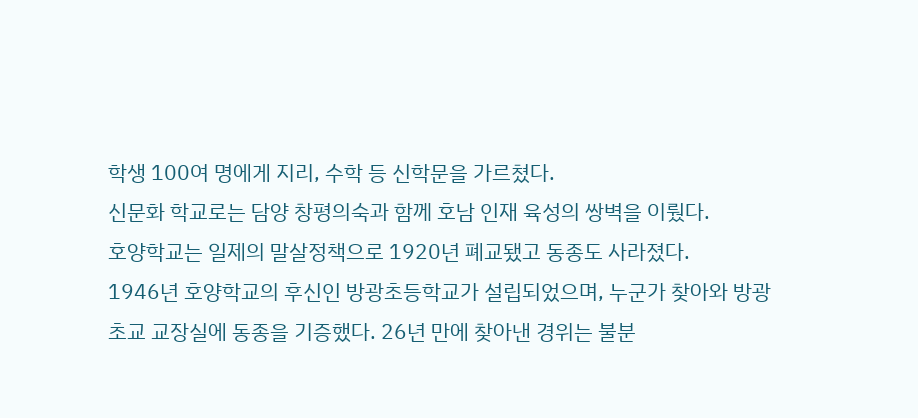학생 100여 명에게 지리, 수학 등 신학문을 가르쳤다.
신문화 학교로는 담양 창평의숙과 함께 호남 인재 육성의 쌍벽을 이뤘다.
호양학교는 일제의 말살정책으로 1920년 폐교됐고 동종도 사라졌다.
1946년 호양학교의 후신인 방광초등학교가 설립되었으며, 누군가 찾아와 방광초교 교장실에 동종을 기증했다. 26년 만에 찾아낸 경위는 불분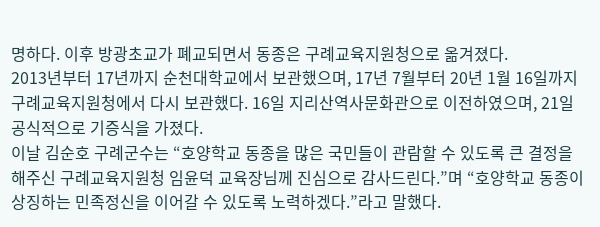명하다. 이후 방광초교가 폐교되면서 동종은 구례교육지원청으로 옮겨졌다.
2013년부터 17년까지 순천대학교에서 보관했으며, 17년 7월부터 20년 1월 16일까지 구례교육지원청에서 다시 보관했다. 16일 지리산역사문화관으로 이전하였으며, 21일 공식적으로 기증식을 가졌다.
이날 김순호 구례군수는 “호양학교 동종을 많은 국민들이 관람할 수 있도록 큰 결정을 해주신 구례교육지원청 임윤덕 교육장님께 진심으로 감사드린다.”며 “호양학교 동종이 상징하는 민족정신을 이어갈 수 있도록 노력하겠다.”라고 말했다.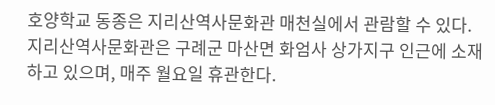호양학교 동종은 지리산역사문화관 매천실에서 관람할 수 있다. 지리산역사문화관은 구례군 마산면 화엄사 상가지구 인근에 소재하고 있으며, 매주 월요일 휴관한다.